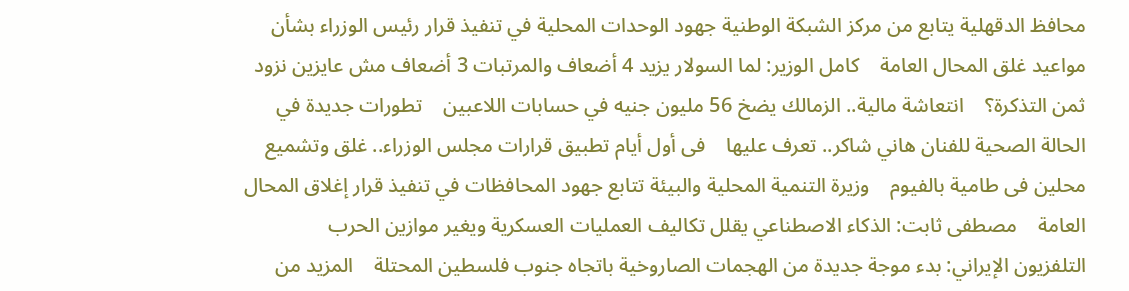محافظ الدقهلية يتابع من مركز الشبكة الوطنية جهود الوحدات المحلية في تنفيذ قرار رئيس الوزراء بشأن مواعيد غلق المحال العامة    كامل الوزير: لما السولار يزيد 4 أضعاف والمرتبات 3 أضعاف مش عايزين نزود ثمن التذكرة؟    انتعاشة مالية.. الزمالك يضخ 56 مليون جنيه في حسابات اللاعبين    تطورات جديدة في الحالة الصحية للفنان هاني شاكر.. تعرف عليها    فى أول أيام تطبيق قرارات مجلس الوزراء.. غلق وتشميع محلين فى طامية بالفيوم    وزيرة التنمية المحلية والبيئة تتابع جهود المحافظات في تنفيذ قرار إغلاق المحال العامة    مصطفى ثابت: الذكاء الاصطناعي يقلل تكاليف العمليات العسكرية ويغير موازين الحرب    التلفزيون الإيراني: بدء موجة جديدة من الهجمات الصاروخية باتجاه جنوب فلسطين المحتلة    المزيد من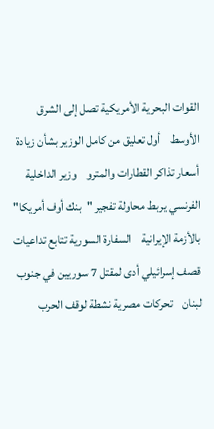القوات البحرية الأمريكية تصل إلى الشرق الأوسط    أول تعليق من كامل الوزير بشأن زيادة أسعار تذاكر القطارات والمترو    وزير الداخلية الفرنسي يربط محاولة تفجير "بنك أوف أمريكا" بالأزمة الإيرانية    السفارة السورية تتابع تداعيات قصف إسرائيلي أدى لمقتل 7 سوريين في جنوب لبنان    تحركات مصرية نشطة لوقف الحرب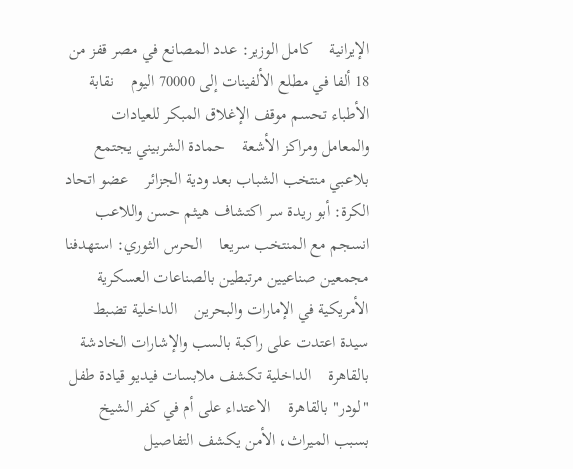الإيرانية    كامل الوزير: عدد المصانع في مصر قفز من 18 ألفا في مطلع الألفينات إلى 70000 اليوم    نقابة الأطباء تحسم موقف الإغلاق المبكر للعيادات والمعامل ومراكز الأشعة    حمادة الشربيني يجتمع بلاعبي منتخب الشباب بعد ودية الجزائر    عضو اتحاد الكرة: أبو ريدة سر اكتشاف هيثم حسن واللاعب انسجم مع المنتخب سريعا    الحرس الثوري: استهدفنا مجمعين صناعيين مرتبطين بالصناعات العسكرية الأمريكية في الإمارات والبحرين    الداخلية تضبط سيدة اعتدت على راكبة بالسب والإشارات الخادشة بالقاهرة    الداخلية تكشف ملابسات فيديو قيادة طفل "لودر" بالقاهرة    الاعتداء على أم في كفر الشيخ بسبب الميراث، الأمن يكشف التفاصيل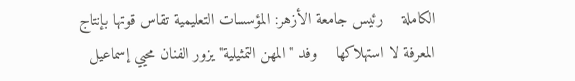الكاملة    رئيس جامعة الأزهر: المؤسسات التعليمية تقاس قوتها بإنتاج المعرفة لا استهلاكها    وفد "المهن التمثيلية" يزور الفنان محيي إسماعيل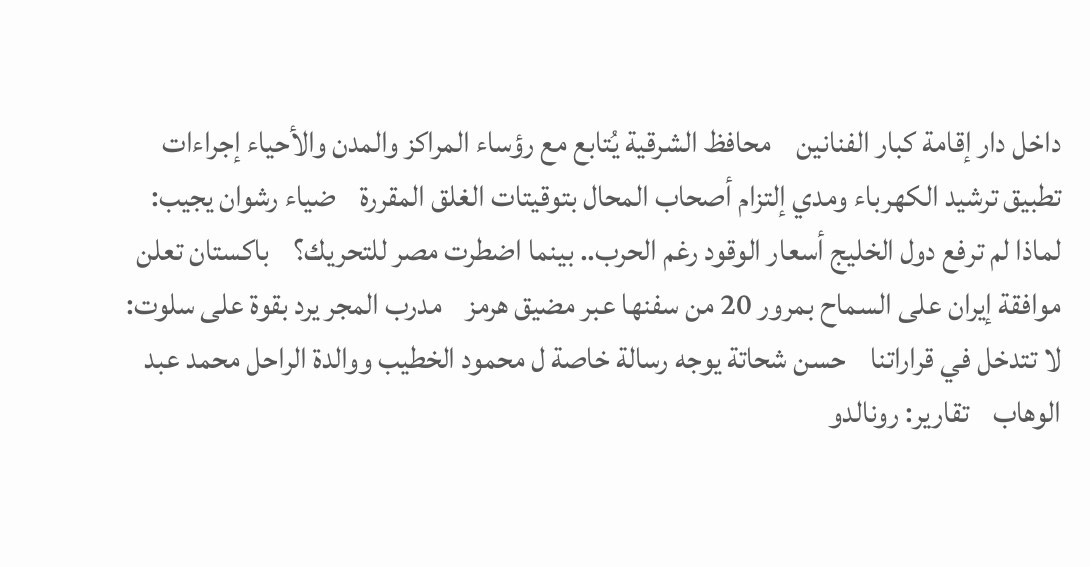داخل دار إقامة كبار الفنانين    محافظ الشرقية يُتابع مع رؤساء المراكز والمدن والأحياء إجراءات تطبيق ترشيد الكهرباء ومدي إلتزام أصحاب المحال بتوقيتات الغلق المقررة    ضياء رشوان يجيب: لماذا لم ترفع دول الخليج أسعار الوقود رغم الحرب.. بينما اضطرت مصر للتحريك؟    باكستان تعلن موافقة إيران على السماح بمرور 20 من سفنها عبر مضيق هرمز    مدرب المجر يرد بقوة على سلوت: لا تتدخل في قراراتنا    حسن شحاتة يوجه رسالة خاصة ل محمود الخطيب ووالدة الراحل محمد عبد الوهاب    تقارير: رونالدو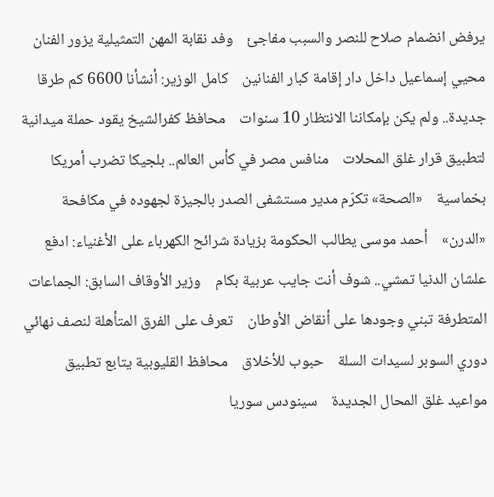يرفض انضمام صلاح للنصر والسبب مفاجئ    وفد نقابة المهن التمثيلية يزور الفنان محيي إسماعيل داخل دار إقامة كبار الفنانين    كامل الوزير: أنشأنا 6600 كم طرقا جديدة.. ولم يكن بإمكاننا الانتظار 10 سنوات    محافظ كفرالشيخ يقود حملة ميدانية لتطبيق قرار غلق المحلات    منافس مصر في كأس العالم.. بلجيكا تضرب أمريكا بخماسية    «الصحة» تكرّم مدير مستشفى الصدر بالجيزة لجهوده في مكافحة «الدرن»    أحمد موسى يطالب الحكومة بزيادة شرائح الكهرباء على الأغنياء: ادفع علشان الدنيا تمشي.. شوف أنت جايب عربية بكام    وزير الأوقاف السابق: الجماعات المتطرفة تبني وجودها على أنقاض الأوطان    تعرف على الفرق المتأهلة لنصف نهائي دوري السوبر لسيدات السلة    حبوب للأخلاق    محافظ القليوبية يتابع تطبيق مواعيد غلق المحال الجديدة    سينودس سوريا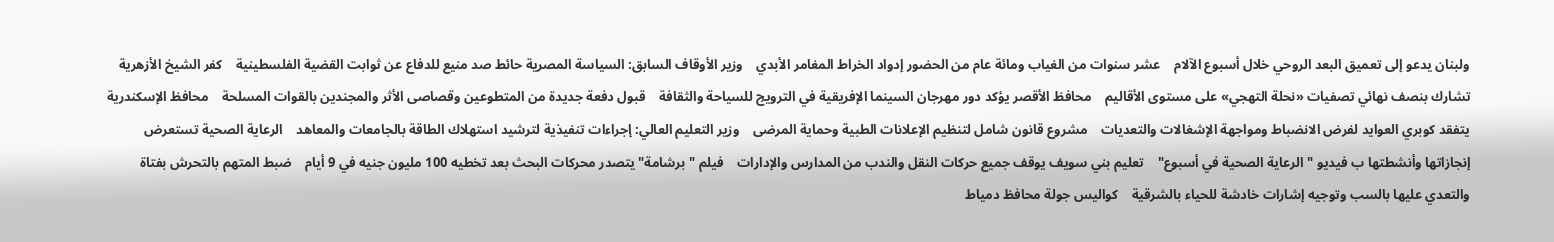ولبنان يدعو إلى تعميق البعد الروحي خلال أسبوع الآلام    عشر سنوات من الغياب ومائة عام من الحضور إدواد الخراط المغامر الأبدي    وزير الأوقاف السابق: السياسة المصرية حائط صد منيع للدفاع عن ثوابت القضية الفلسطينية    كفر الشيخ الأزهرية تشارك بنصف نهائي تصفيات «نحلة التهجي» على مستوى الأقاليم    محافظ الأقصر يؤكد دور مهرجان السينما الإفريقية في الترويج للسياحة والثقافة    قبول دفعة جديدة من المتطوعين وقصاصى الأثر والمجندين بالقوات المسلحة    محافظ الإسكندرية يتفقد كوبري العوايد لفرض الانضباط ومواجهة الإشغالات والتعديات    مشروع قانون شامل لتنظيم الإعلانات الطبية وحماية المرضى    وزير التعليم العالي: إجراءات تنفيذية لترشيد استهلاك الطاقة بالجامعات والمعاهد    الرعاية الصحية تستعرض إنجازاتها وأنشطتها ب فيديو "الرعاية الصحية في أسبوع"    تعليم بني سويف يوقف جميع حركات النقل والندب من المدارس والإدارات    فيلم "برشامة" يتصدر محركات البحث بعد تخطيه 100 مليون جنيه في 9 أيام    ضبط المتهم بالتحرش بفتاة والتعدي عليها بالسب وتوجيه إشارات خادشة للحياء بالشرقية    كواليس جولة محافظ دمياط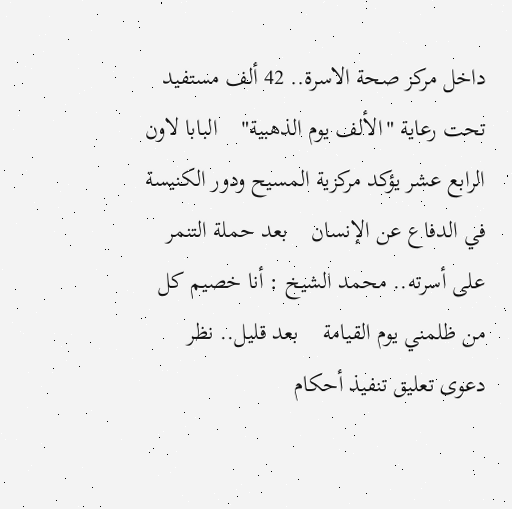داخل مركز صحة الاسرة.. 42 ألف مستفيد تحت رعاية "الألف يوم الذهبية"    البابا لاون الرابع عشر يؤكد مركزية المسيح ودور الكنيسة في الدفاع عن الإنسان    بعد حملة التنمر على أسرته.. محمد الشيخ : أنا خصيم كل من ظلمني يوم القيامة    بعد قليل.. نظر دعوى تعليق تنفيذ أحكام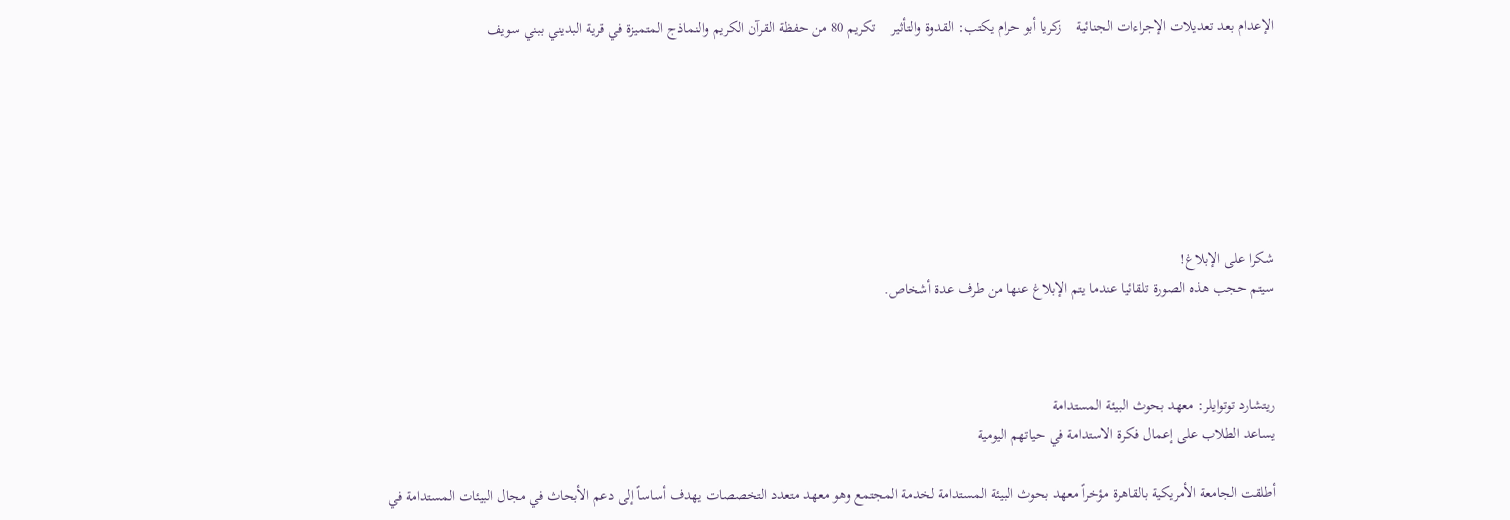الإعدام بعد تعديلات الإجراءات الجنائية    زكريا أبو حرام يكتب: القدوة والتأثير    تكريم 80 من حفظة القرآن الكريم والنماذج المتميزة في قرية البديني ببني سويف







شكرا على الإبلاغ!
سيتم حجب هذه الصورة تلقائيا عندما يتم الإبلاغ عنها من طرف عدة أشخاص.



ريتشارد توتوايلر: معهد بحوث البيئة المستدامة
يساعد الطلاب على إعمال فكرة الاستدامة في حياتهم اليومية

أطلقت الجامعة الأمريكية بالقاهرة مؤخراً معهد بحوث البيئة المستدامة لخدمة المجتمع وهو معهد متعدد التخصصات يهدف أساساً إلى دعم الأبحاث في مجال البيئات المستدامة في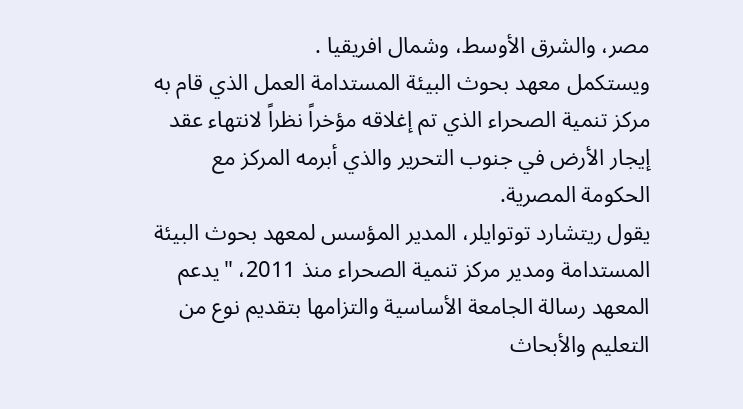مصر، والشرق الأوسط، وشمال افريقيا .
ويستكمل معهد بحوث البيئة المستدامة العمل الذي قام به مركز تنمية الصحراء الذي تم إغلاقه مؤخراً نظراً لانتهاء عقد إيجار الأرض في جنوب التحرير والذي أبرمه المركز مع الحكومة المصرية.
يقول ريتشارد توتوايلر، المدير المؤسس لمعهد بحوث البيئة المستدامة ومدير مركز تنمية الصحراء منذ 2011، "يدعم المعهد رسالة الجامعة الأساسية والتزامها بتقديم نوع من التعليم والأبحاث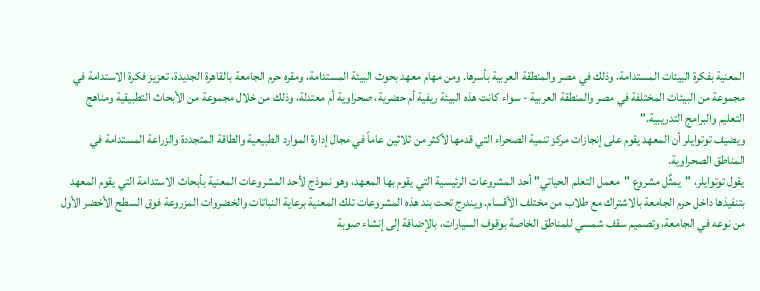المعنية بفكرة البيئات المستدامة، وذلك في مصر والمنطقة العربية بأسرها. ومن مهام معهد بحوث البيئة المستدامة، ومقره حرم الجامعة بالقاهرة الجديدة، تعزيز فكرة الاستدامة في مجموعة من البيئات المختلفة في مصر والمنطقة العربية - سواء كانت هذه البيئة ريفية أم حضرية، صحراوية أم معتدلة، وذلك من خلال مجموعة من الأبحاث التطبيقية ومناهج التعليم والبرامج التدريبية."
ويضيف توتوايلر أن المعهد يقوم على إنجازات مركز تنمية الصحراء التي قدمها لأكثر من ثلاثين عاماً في مجال إدارة الموارد الطبيعية والطاقة المتجددة والزراعة المستدامة في المناطق الصحراوية.
يقول توتوايلر، "يمثٌل مشروع "معمل التعلم الحياتي" أحد المشروعات الرئيسية التي يقوم بها المعهد، وهو نموذج لأحد المشروعات المعنية بأبحاث الاستدامة التي يقوم المعهد بتنفيذها داخل حرم الجامعة بالاشتراك مع طلاب من مختلف الأقسام. ويندرج تحت بند هذه المشروعات تلك المعنية برعاية النباتات والخضروات المزروعة فوق السطح الأخضر الأول من نوعه في الجامعة، وتصميم سقف شمسي للمناطق الخاصة بوقوف السيارات، بالإضافة إلى إنشاء صوبة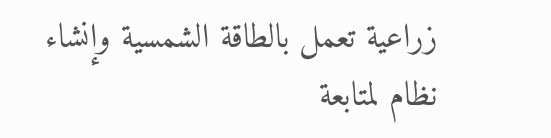زراعية تعمل بالطاقة الشمسية وإنشاء نظام لمتابعة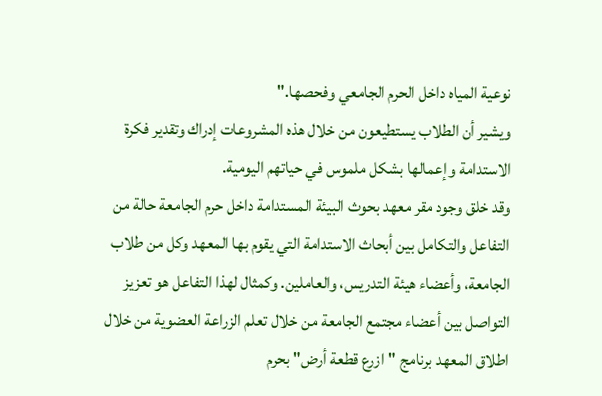نوعية المياه داخل الحرم الجامعي وفحصها."
ويشير أن الطلاب يستطيعون من خلال هذه المشروعات إدراك وتقدير فكرة الاستدامة وإعمالها بشكل ملموس في حياتهم اليومية.
وقد خلق وجود مقر معهد بحوث البيئة المستدامة داخل حرم الجامعة حالة من التفاعل والتكامل بين أبحاث الاستدامة التي يقوم بها المعهد وكل من طلاب الجامعة، وأعضاء هيئة التدريس، والعاملين. وكمثال لهذا التفاعل هو تعزيز التواصل بين أعضاء مجتمع الجامعة من خلال تعلم الزراعة العضوية من خلال اطلاق المعهد برنامج "ازرع قطعة أرض" بحرم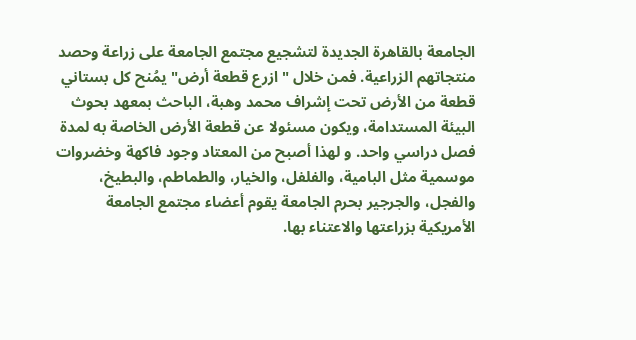الجامعة بالقاهرة الجديدة لتشجيع مجتمع الجامعة على زراعة وحصد منتجاتهم الزراعية. فمن خلال "ازرع قطعة أرض" يمُنح كل بستاني قطعة من الأرض تحت إشراف محمد وهبة، الباحث بمعهد بحوث البيئة المستدامة، ويكون مسئولا عن قطعة الأرض الخاصة به لمدة فصل دراسي واحد. و لهذا أصبح من المعتاد وجود فاكهة وخضروات موسمية مثل البامية، والفلفل، والخيار، والطماطم، والبطيخ، والفجل، والجرجير بحرم الجامعة يقوم أعضاء مجتمع الجامعة الأمريكية بزراعتها والاعتناء بها.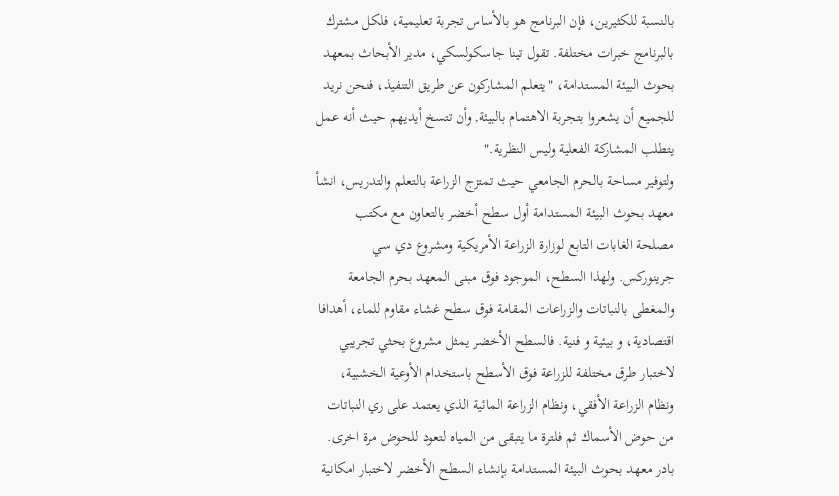بالنسبة للكثيرين، فإن البرنامج هو بالأساس تجربة تعليمية، فلكل مشترك بالبرنامج خبرات مختلفة. تقول تينا جاسكولسكي، مدير الأبحاث بمعهد بحوث البيئة المستدامة، "يتعلم المشاركون عن طريق التنفيذ، فنحن نريد للجميع أن يشعروا بتجربة الاهتمام بالبيئة, وأن تتسخ أيديهم حيث أنه عمل يتطلب المشاركة الفعلية وليس النظرية."
ولتوفير مساحة بالحرم الجامعي حيث تمتزج الزراعة بالتعلم والتدريس، انشأ معهد بحوث البيئة المستدامة أول سطح أخضر بالتعاون مع مكتب مصلحة الغابات التابع لوزارة الزراعة الأمريكية ومشروع دي سي جرينوركس. ولهذا السطح، الموجود فوق مبنى المعهد بحرم الجامعة والمغطى بالنباتات والزراعات المقامة فوق سطح غشاء مقاوم للماء، أهدافا اقتصادية، و بيئية و فنية. فالسطح الأخضر يمثل مشروع بحثي تجريبي لاختبار طرق مختلفة للزراعة فوق الأسطح باستخدام الأوعية الخشبية، ونظام الزراعة الأفقي، ونظام الزراعة المائية الذي يعتمد على ري النباتات من حوض الأسماك ثم فلترة ما يتبقى من المياه لتعود للحوض مرة اخرى.
بادر معهد بحوث البيئة المستدامة بإنشاء السطح الأخضر لاختبار امكانية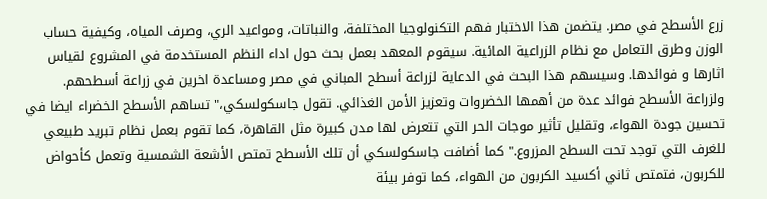زرع الأسطح في مصر. يتضمن هذا الاختبار فهم التكنولوجيا المختلفة، والنباتات، ومواعيد الري، وصرف المياه، وكيفية حساب الوزن وطرق التعامل مع نظام الزراعية المائية. سيقوم المعهد بعمل بحث حول اداء النظم المستخدمة في المشروع لقياس اثارها و فوائدها. وسيسهم هذا البحث في الدعاية لزراعة أسطح المباني في مصر ومساعدة اخرين في زراعة أسطحهم.
ولزراعة الأسطح فوائد عدة من أهمها الخضروات وتعزيز الأمن الغذائي. تقول جاسكولسكي،" تساهم الأسطح الخضراء ايضا في تحسين جودة الهواء، وتقليل تأثير موجات الحر التي تتعرض لها مدن كبيرة مثل القاهرة، كما تقوم بعمل نظام تبريد طبيعي للغرف التي توجد تحت السطح المزروع." كما أضافت جاسكولسكي أن تلك الأسطح تمتص الأشعة الشمسية وتعمل كأحواض للكربون، فتمتص ثاني أكسيد الكربون من الهواء، كما توفر بيئة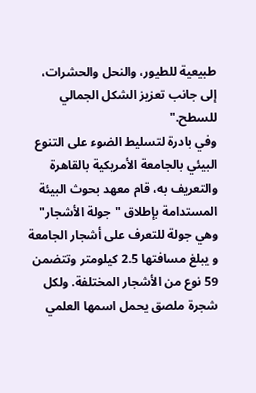طبيعية للطيور، والنحل والحشرات، إلى جانب تعزيز الشكل الجمالي للسطح."
وفي بادرة لتسليط الضوء على التنوع البيئي بالجامعة الأمريكية بالقاهرة والتعريف به، قام معهد بحوث البيئة المستدامة بإطلاق "جولة الأشجار" وهي جولة للتعرف على أشجار الجامعة و يبلغ مسافتها 2.5 كيلومتر وتتضمن 59 نوع من الأشجار المختلفة. ولكل شجرة ملصق يحمل اسمها العلمي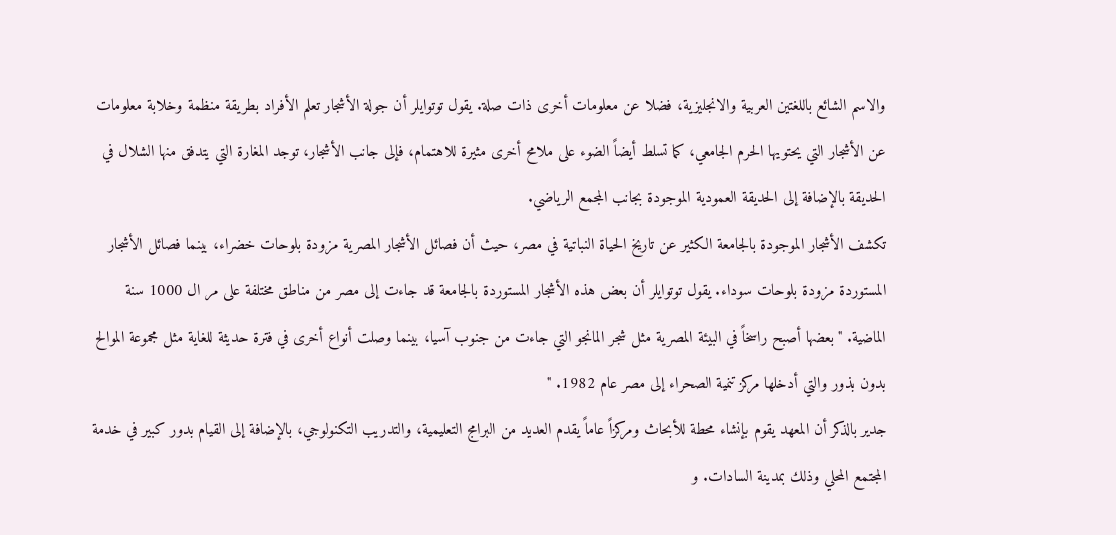والاسم الشائع باللغتين العربية والانجليزية، فضلا عن معلومات أخرى ذات صلة. يقول توتوايلر أن جولة الأشجار تعلم الأفراد بطريقة منظمة وخلابة معلومات عن الأشجار التي يحتويها الحرم الجامعي، كما تسلط أيضاً الضوء على ملامح أخرى مثيرة للاهتمام، فإلى جانب الأشجار، توجد المغارة التي يتدفق منها الشلال في الحديقة بالإضافة إلى الحديقة العمودية الموجودة بجانب المجمع الرياضي.
تكشف الأشجار الموجودة بالجامعة الكثير عن تاريخ الحياة النباتية في مصر، حيث أن فصائل الأشجار المصرية مزودة بلوحات خضراء، بينما فصائل الأشجار المستوردة مزودة بلوحات سوداء. يقول توتوايلر أن بعض هذه الأشجار المستوردة بالجامعة قد جاءت إلى مصر من مناطق مختلفة على مر ال 1000 سنة الماضية. "بعضها أصبح راسخاً في البيئة المصرية مثل شجر المانجو التي جاءت من جنوب آسيا، بينما وصلت أنواع أخرى في فترة حديثة للغاية مثل مجموعة الموالح بدون بذور والتي أدخلها مركز تنمية الصحراء إلى مصر عام 1982. "
جدير بالذكر أن المعهد يقوم بإنشاء محطة للأبحاث ومركزاً عاماً يقدم العديد من البرامج التعليمية، والتدريب التكنولوجي، بالإضافة إلى القيام بدور كبير في خدمة المجتمع المحلي وذلك بمدينة السادات. و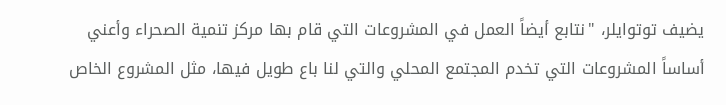يضيف توتوايلر، "نتابع أيضاً العمل في المشروعات التي قام بها مركز تنمية الصحراء وأعني أساساً المشروعات التي تخدم المجتمع المحلي والتي لنا باع طويل فيها، مثل المشروع الخاص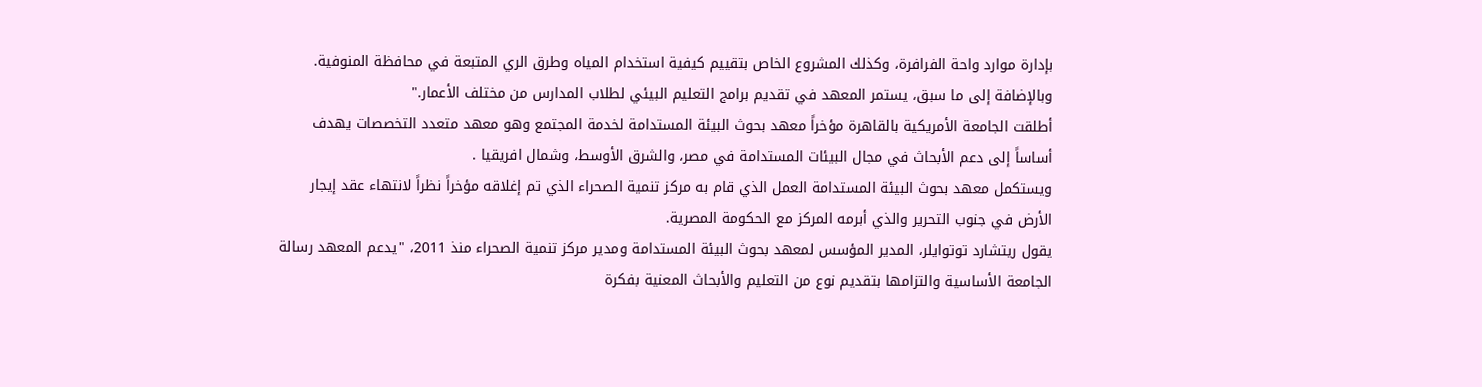بإدارة موارد واحة الفرافرة، وكذلك المشروع الخاص بتقييم كيفية استخدام المياه وطرق الري المتبعة في محافظة المنوفية. وبالإضافة إلى ما سبق، يستمر المعهد في تقديم برامج التعليم البيئي لطلاب المدارس من مختلف الأعمار."
أطلقت الجامعة الأمريكية بالقاهرة مؤخراً معهد بحوث البيئة المستدامة لخدمة المجتمع وهو معهد متعدد التخصصات يهدف أساساً إلى دعم الأبحاث في مجال البيئات المستدامة في مصر، والشرق الأوسط، وشمال افريقيا .
ويستكمل معهد بحوث البيئة المستدامة العمل الذي قام به مركز تنمية الصحراء الذي تم إغلاقه مؤخراً نظراً لانتهاء عقد إيجار الأرض في جنوب التحرير والذي أبرمه المركز مع الحكومة المصرية.
يقول ريتشارد توتوايلر، المدير المؤسس لمعهد بحوث البيئة المستدامة ومدير مركز تنمية الصحراء منذ 2011، "يدعم المعهد رسالة الجامعة الأساسية والتزامها بتقديم نوع من التعليم والأبحاث المعنية بفكرة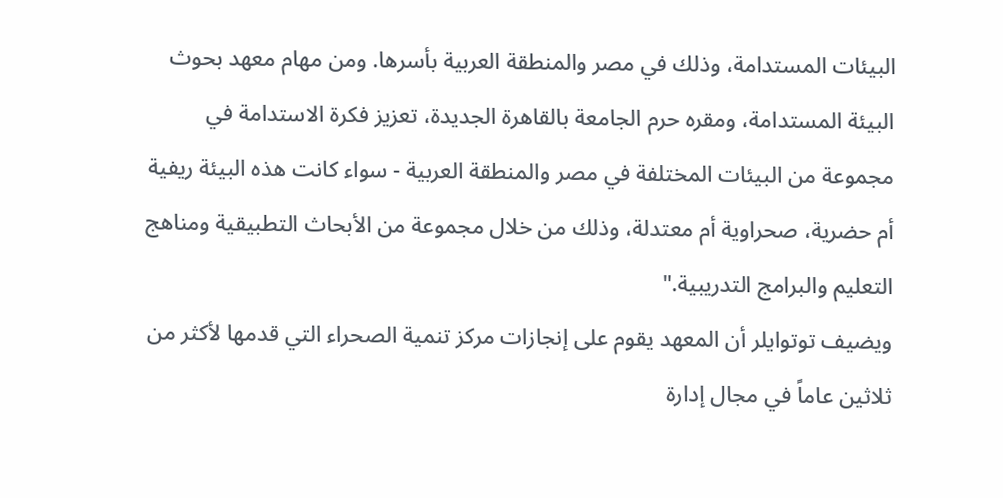البيئات المستدامة، وذلك في مصر والمنطقة العربية بأسرها. ومن مهام معهد بحوث البيئة المستدامة، ومقره حرم الجامعة بالقاهرة الجديدة، تعزيز فكرة الاستدامة في مجموعة من البيئات المختلفة في مصر والمنطقة العربية - سواء كانت هذه البيئة ريفية أم حضرية، صحراوية أم معتدلة، وذلك من خلال مجموعة من الأبحاث التطبيقية ومناهج التعليم والبرامج التدريبية."
ويضيف توتوايلر أن المعهد يقوم على إنجازات مركز تنمية الصحراء التي قدمها لأكثر من ثلاثين عاماً في مجال إدارة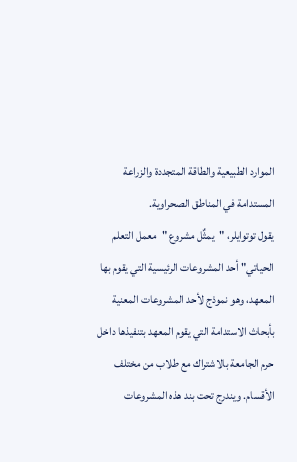الموارد الطبيعية والطاقة المتجددة والزراعة المستدامة في المناطق الصحراوية.
يقول توتوايلر، "يمثٌل مشروع "معمل التعلم الحياتي" أحد المشروعات الرئيسية التي يقوم بها المعهد، وهو نموذج لأحد المشروعات المعنية بأبحاث الاستدامة التي يقوم المعهد بتنفيذها داخل حرم الجامعة بالاشتراك مع طلاب من مختلف الأقسام. ويندرج تحت بند هذه المشروعات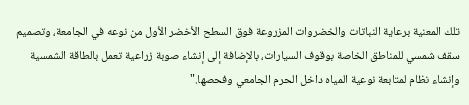تلك المعنية برعاية النباتات والخضروات المزروعة فوق السطح الأخضر الأول من نوعه في الجامعة، وتصميم سقف شمسي للمناطق الخاصة بوقوف السيارات، بالإضافة إلى إنشاء صوبة زراعية تعمل بالطاقة الشمسية وإنشاء نظام لمتابعة نوعية المياه داخل الحرم الجامعي وفحصها."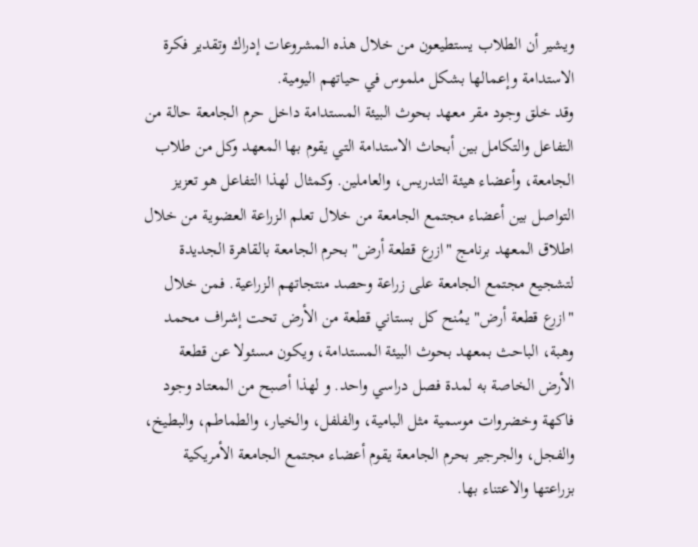ويشير أن الطلاب يستطيعون من خلال هذه المشروعات إدراك وتقدير فكرة الاستدامة وإعمالها بشكل ملموس في حياتهم اليومية.
وقد خلق وجود مقر معهد بحوث البيئة المستدامة داخل حرم الجامعة حالة من التفاعل والتكامل بين أبحاث الاستدامة التي يقوم بها المعهد وكل من طلاب الجامعة، وأعضاء هيئة التدريس، والعاملين. وكمثال لهذا التفاعل هو تعزيز التواصل بين أعضاء مجتمع الجامعة من خلال تعلم الزراعة العضوية من خلال اطلاق المعهد برنامج "ازرع قطعة أرض" بحرم الجامعة بالقاهرة الجديدة لتشجيع مجتمع الجامعة على زراعة وحصد منتجاتهم الزراعية. فمن خلال "ازرع قطعة أرض" يمُنح كل بستاني قطعة من الأرض تحت إشراف محمد وهبة، الباحث بمعهد بحوث البيئة المستدامة، ويكون مسئولا عن قطعة الأرض الخاصة به لمدة فصل دراسي واحد. و لهذا أصبح من المعتاد وجود فاكهة وخضروات موسمية مثل البامية، والفلفل، والخيار، والطماطم، والبطيخ، والفجل، والجرجير بحرم الجامعة يقوم أعضاء مجتمع الجامعة الأمريكية بزراعتها والاعتناء بها.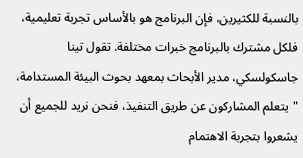بالنسبة للكثيرين، فإن البرنامج هو بالأساس تجربة تعليمية، فلكل مشترك بالبرنامج خبرات مختلفة. تقول تينا جاسكولسكي، مدير الأبحاث بمعهد بحوث البيئة المستدامة، "يتعلم المشاركون عن طريق التنفيذ، فنحن نريد للجميع أن يشعروا بتجربة الاهتمام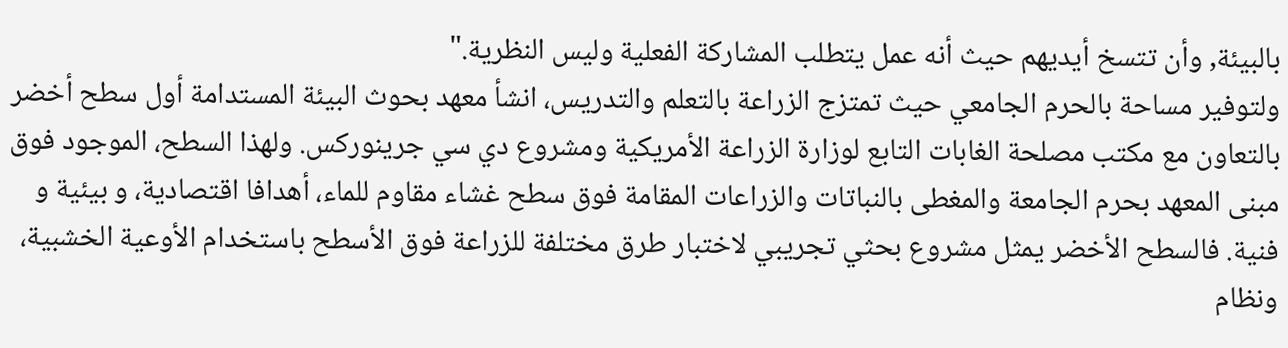بالبيئة, وأن تتسخ أيديهم حيث أنه عمل يتطلب المشاركة الفعلية وليس النظرية."
ولتوفير مساحة بالحرم الجامعي حيث تمتزج الزراعة بالتعلم والتدريس، انشأ معهد بحوث البيئة المستدامة أول سطح أخضر بالتعاون مع مكتب مصلحة الغابات التابع لوزارة الزراعة الأمريكية ومشروع دي سي جرينوركس. ولهذا السطح، الموجود فوق مبنى المعهد بحرم الجامعة والمغطى بالنباتات والزراعات المقامة فوق سطح غشاء مقاوم للماء، أهدافا اقتصادية، و بيئية و فنية. فالسطح الأخضر يمثل مشروع بحثي تجريبي لاختبار طرق مختلفة للزراعة فوق الأسطح باستخدام الأوعية الخشبية، ونظام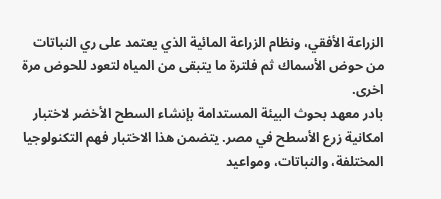الزراعة الأفقي، ونظام الزراعة المائية الذي يعتمد على ري النباتات من حوض الأسماك ثم فلترة ما يتبقى من المياه لتعود للحوض مرة اخرى.
بادر معهد بحوث البيئة المستدامة بإنشاء السطح الأخضر لاختبار امكانية زرع الأسطح في مصر. يتضمن هذا الاختبار فهم التكنولوجيا المختلفة، والنباتات، ومواعيد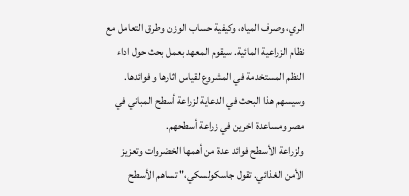الري، وصرف المياه، وكيفية حساب الوزن وطرق التعامل مع نظام الزراعية المائية. سيقوم المعهد بعمل بحث حول اداء النظم المستخدمة في المشروع لقياس اثارها و فوائدها. وسيسهم هذا البحث في الدعاية لزراعة أسطح المباني في مصر ومساعدة اخرين في زراعة أسطحهم.
ولزراعة الأسطح فوائد عدة من أهمها الخضروات وتعزيز الأمن الغذائي. تقول جاسكولسكي،" تساهم الأسطح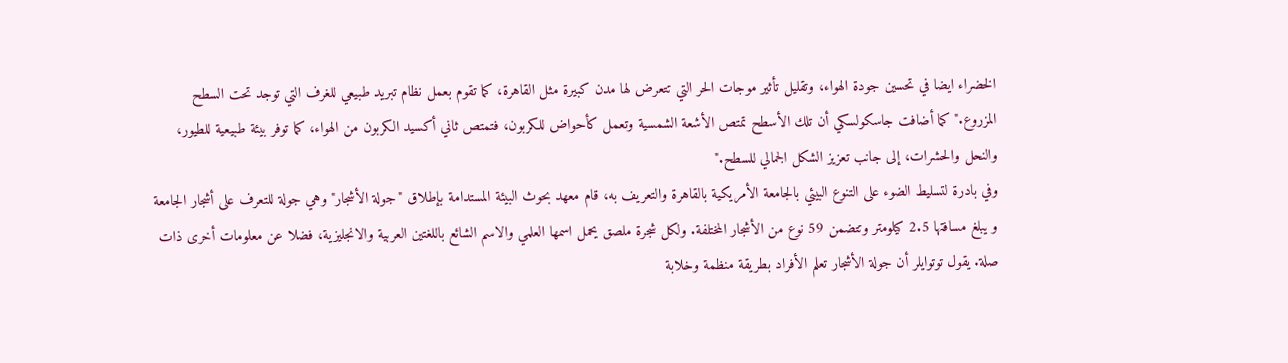الخضراء ايضا في تحسين جودة الهواء، وتقليل تأثير موجات الحر التي تتعرض لها مدن كبيرة مثل القاهرة، كما تقوم بعمل نظام تبريد طبيعي للغرف التي توجد تحت السطح المزروع." كما أضافت جاسكولسكي أن تلك الأسطح تمتص الأشعة الشمسية وتعمل كأحواض للكربون، فتمتص ثاني أكسيد الكربون من الهواء، كما توفر بيئة طبيعية للطيور، والنحل والحشرات، إلى جانب تعزيز الشكل الجمالي للسطح."
وفي بادرة لتسليط الضوء على التنوع البيئي بالجامعة الأمريكية بالقاهرة والتعريف به، قام معهد بحوث البيئة المستدامة بإطلاق "جولة الأشجار" وهي جولة للتعرف على أشجار الجامعة و يبلغ مسافتها 2.5 كيلومتر وتتضمن 59 نوع من الأشجار المختلفة. ولكل شجرة ملصق يحمل اسمها العلمي والاسم الشائع باللغتين العربية والانجليزية، فضلا عن معلومات أخرى ذات صلة. يقول توتوايلر أن جولة الأشجار تعلم الأفراد بطريقة منظمة وخلابة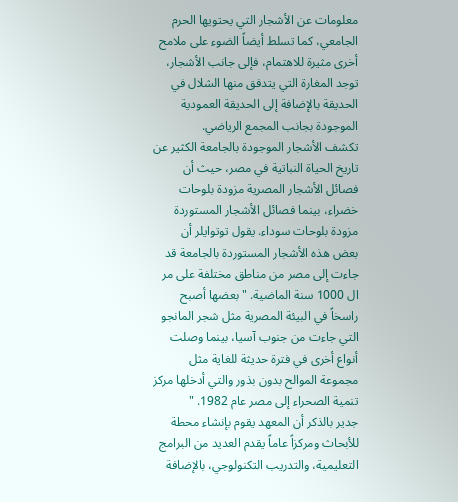معلومات عن الأشجار التي يحتويها الحرم الجامعي، كما تسلط أيضاً الضوء على ملامح أخرى مثيرة للاهتمام، فإلى جانب الأشجار، توجد المغارة التي يتدفق منها الشلال في الحديقة بالإضافة إلى الحديقة العمودية الموجودة بجانب المجمع الرياضي.
تكشف الأشجار الموجودة بالجامعة الكثير عن تاريخ الحياة النباتية في مصر، حيث أن فصائل الأشجار المصرية مزودة بلوحات خضراء، بينما فصائل الأشجار المستوردة مزودة بلوحات سوداء. يقول توتوايلر أن بعض هذه الأشجار المستوردة بالجامعة قد جاءت إلى مصر من مناطق مختلفة على مر ال 1000 سنة الماضية. "بعضها أصبح راسخاً في البيئة المصرية مثل شجر المانجو التي جاءت من جنوب آسيا، بينما وصلت أنواع أخرى في فترة حديثة للغاية مثل مجموعة الموالح بدون بذور والتي أدخلها مركز تنمية الصحراء إلى مصر عام 1982. "
جدير بالذكر أن المعهد يقوم بإنشاء محطة للأبحاث ومركزاً عاماً يقدم العديد من البرامج التعليمية، والتدريب التكنولوجي، بالإضافة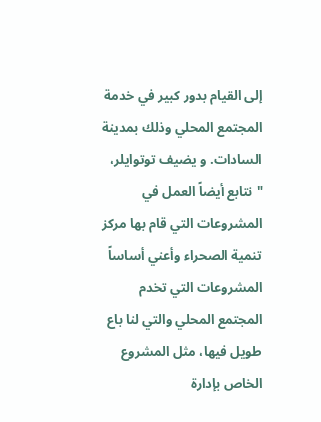إلى القيام بدور كبير في خدمة المجتمع المحلي وذلك بمدينة السادات. و يضيف توتوايلر، "نتابع أيضاً العمل في المشروعات التي قام بها مركز تنمية الصحراء وأعني أساساً المشروعات التي تخدم المجتمع المحلي والتي لنا باع طويل فيها، مثل المشروع الخاص بإدارة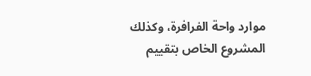موارد واحة الفرافرة، وكذلك المشروع الخاص بتقييم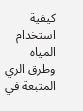كيفية استخدام المياه وطرق الري المتبعة في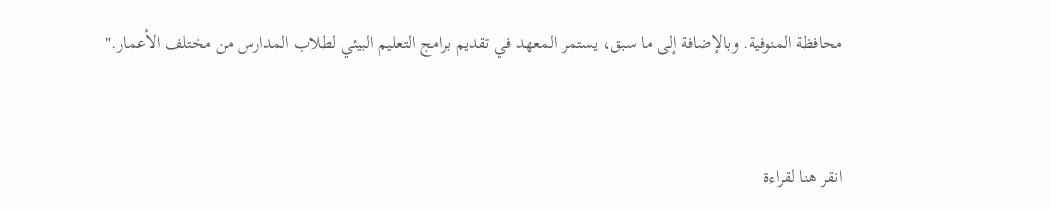محافظة المنوفية. وبالإضافة إلى ما سبق، يستمر المعهد في تقديم برامج التعليم البيئي لطلاب المدارس من مختلف الأعمار."


انقر هنا لقراءة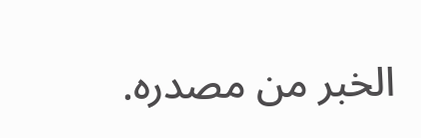الخبر من مصدره.